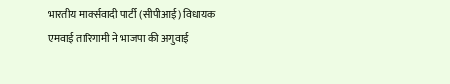भारतीय मार्क्सवादी पार्टी (सीपीआई) विधायक एमवाई तारिगामी ने भाजपा की अगुवाई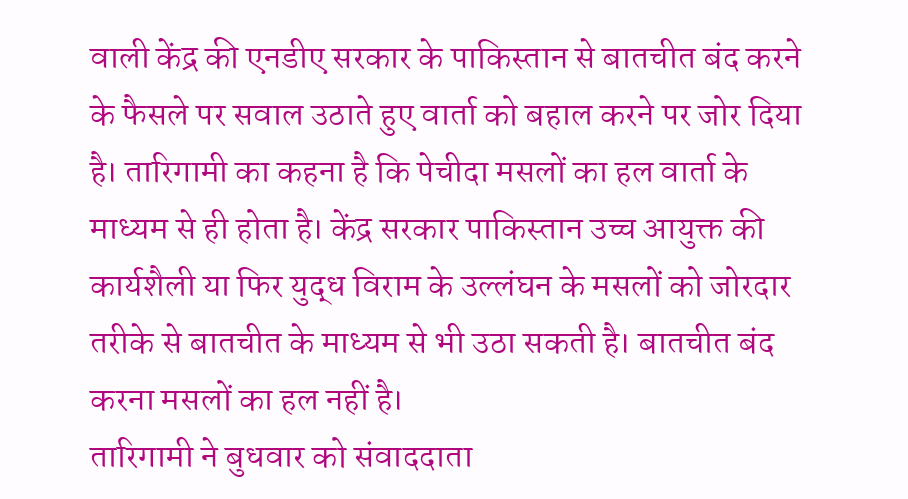वाली केंद्र की एनडीए सरकार के पाकिस्तान से बातचीत बंद करने के फैसले पर सवाल उठाते हुए वार्ता को बहाल करने पर जोर दिया है। तारिगामी का कहना है कि पेचीदा मसलों का हल वार्ता के माध्यम से ही होता है। केंद्र सरकार पाकिस्तान उच्च आयुक्त की कार्यशैली या फिर युद्ध विराम के उल्लंघन के मसलों को जोरदार तरीके से बातचीत के माध्यम से भी उठा सकती है। बातचीत बंद करना मसलों का हल नहीं है।
तारिगामी ने बुधवार को संवाददाता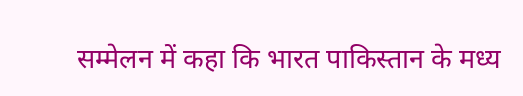सम्मेलन में कहा कि भारत पाकिस्तान के मध्य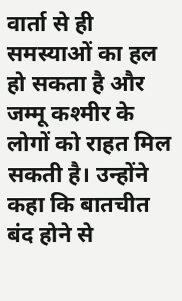वार्ता से ही समस्याओं का हल हो सकता है और जम्मू कश्मीर के लोगों को राहत मिल सकती है। उन्होंने कहा कि बातचीत बंद होने से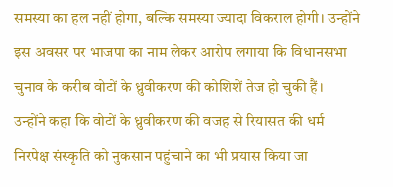समस्या का हल नहीं होगा, बल्कि समस्या ज्यादा विकराल होगी। उन्होंने इस अवसर पर भाजपा का नाम लेकर आरोप लगाया कि विधानसभा चुनाव के करीब वोटों के ध्रुवीकरण की कोशिशें तेज हो चुकी हैं।
उन्होंने कहा कि वोटों के ध्रुवीकरण की वजह से रियासत की धर्म निरपेक्ष संस्कृति को नुकसान पहुंचाने का भी प्रयास किया जा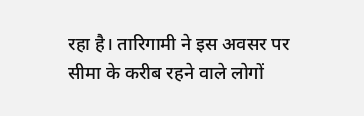रहा है। तारिगामी ने इस अवसर पर सीमा के करीब रहने वाले लोगों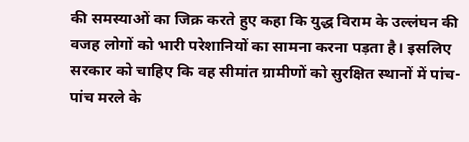की समस्याओं का जिक्र करते हुए कहा कि युद्ध विराम के उल्लंघन की वजह लोगों को भारी परेशानियों का सामना करना पड़ता है। इसलिए सरकार को चाहिए कि वह सीमांत ग्रामीणों को सुरक्षित स्थानों में पांच-पांच मरले के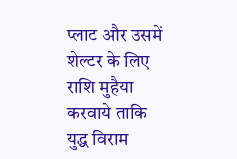प्लाट और उसमें शेल्टर के लिए राशि मुहैया करवाये ताकि युद्ध विराम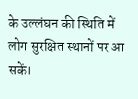के उल्लंघन की स्थिति में लोग सुरक्षित स्थानों पर आ सकें।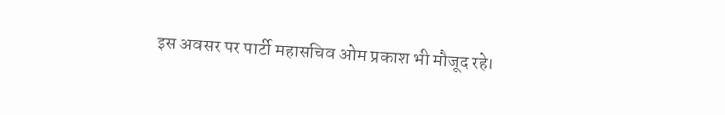इस अवसर पर पार्टी महासचिव ओम प्रकाश भी मौजूद रहे।